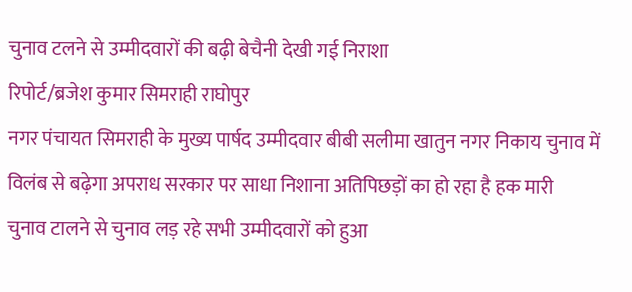चुनाव टलने से उम्मीदवारों की बढ़ी बेचैनी देखी गई निराशा
रिपोर्ट/ब्रजेश कुमार सिमराही राघोपुर
नगर पंचायत सिमराही के मुख्य पार्षद उम्मीदवार बीबी सलीमा खातुन नगर निकाय चुनाव में विलंब से बढ़ेगा अपराध सरकार पर साधा निशाना अतिपिछड़ों का हो रहा है हक मारी
चुनाव टालने से चुनाव लड़ रहे सभी उम्मीदवारों को हुआ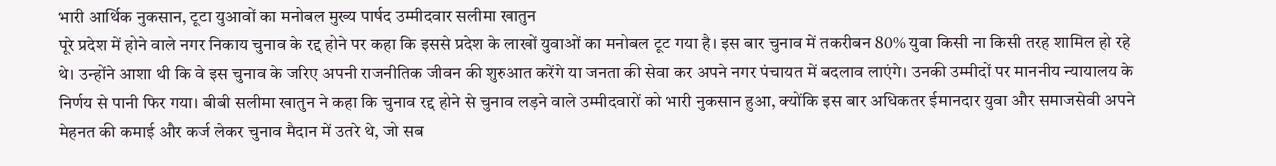भारी आर्थिक नुकसान, टूटा युआवों का मनोबल मुख्य पार्षद उम्मीदवार सलीमा खातुन
पूरे प्रदेश में होने वाले नगर निकाय चुनाव के रद्द होने पर कहा कि इससे प्रदेश के लाखों युवाओं का मनोबल टूट गया है। इस बार चुनाव में तकरीबन 80% युवा किसी ना किसी तरह शामिल हो रहे थे। उन्होंने आशा थी कि वे इस चुनाव के जरिए अपनी राजनीतिक जीवन की शुरुआत करेंगे या जनता की सेवा कर अपने नगर पंचायत में बदलाव लाएंगे। उनकी उम्मीदों पर माननीय न्यायालय के निर्णय से पानी फिर गया। बीबी सलीमा खातुन ने कहा कि चुनाव रद्द होने से चुनाव लड़ने वाले उम्मीदवारों को भारी नुकसान हुआ, क्योंकि इस बार अधिकतर ईमानदार युवा और समाजसेवी अपने मेहनत की कमाई और कर्ज लेकर चुनाव मैदान में उतरे थे, जो सब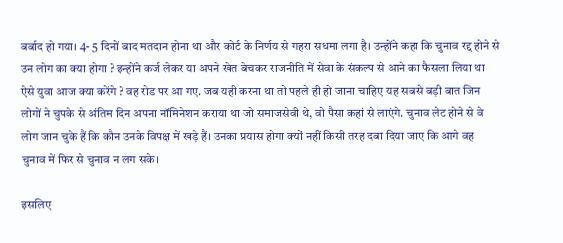बर्बाद हो गया। 4- 5 दिनों बाद मतदान होना था और कोर्ट के निर्णय से गहरा सधमा लगा है। उन्होंने कहा कि चुनाव रद्द होने से उन लोग का क्या होगा ? इन्होंने कर्ज लेकर या अपने खेत बेचकर राजनीति में सेवा के संकल्प से आने का फैसला लिया था ऐसे युवा आज क्या करेंगे ? वह रोड पर आ गए. जब यही करना था तो पहले ही हो जाना चाहिए यह सबसे बड़ी बात जिन लोगों ने चुपके से अंतिम दिन अपना नॉमिनेशन कराया था जो समाजसेवी थे, वो पैसा कहां से लाएंगे. चुनाव लेट होने से वे लोग जान चुके हैं कि कौन उनके विपक्ष में खड़े हैं। उनका प्रयास होगा क्यों नहीं किसी तरह दबा दिया जाए कि आगे वह चुनाव में फिर से चुनाव न लग सके।

इसलिए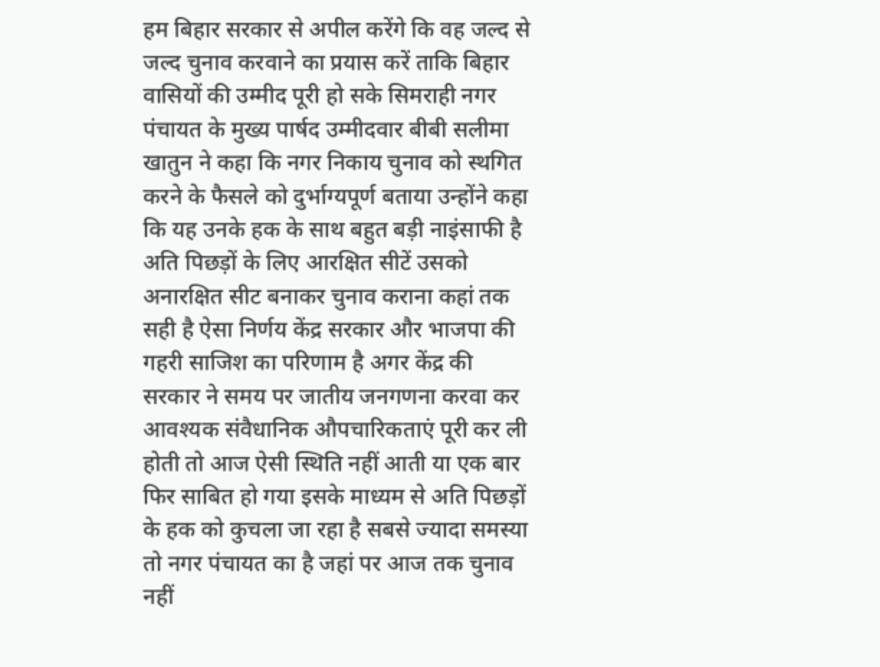हम बिहार सरकार से अपील करेंगे कि वह जल्द से जल्द चुनाव करवाने का प्रयास करें ताकि बिहार वासियों की उम्मीद पूरी हो सके सिमराही नगर पंचायत के मुख्य पार्षद उम्मीदवार बीबी सलीमा खातुन ने कहा कि नगर निकाय चुनाव को स्थगित करने के फैसले को दुर्भाग्यपूर्ण बताया उन्होंने कहा कि यह उनके हक के साथ बहुत बड़ी नाइंसाफी है अति पिछड़ों के लिए आरक्षित सीटें उसको अनारक्षित सीट बनाकर चुनाव कराना कहां तक सही है ऐसा निर्णय केंद्र सरकार और भाजपा की गहरी साजिश का परिणाम है अगर केंद्र की सरकार ने समय पर जातीय जनगणना करवा कर आवश्यक संवैधानिक औपचारिकताएं पूरी कर ली होती तो आज ऐसी स्थिति नहीं आती या एक बार फिर साबित हो गया इसके माध्यम से अति पिछड़ों के हक को कुचला जा रहा है सबसे ज्यादा समस्या तो नगर पंचायत का है जहां पर आज तक चुनाव नहीं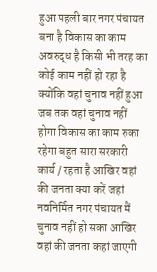हुआ पहली बार नगर पंचायत बना है विकास का काम अवरुद्ध है किसी भी तरह का कोई काम नहीं हो रहा है क्योंकि वहां चुनाव नहीं हुआ जब तक वहां चुनाव नहीं होगा विकास का काम रुका रहेगा बहुत सारा सरकारी कार्य / रहता है आखिर वहां की जनता क्या करें जहां नवनिर्मित नगर पंचायत मैं चुनाव नहीं हो सका आखिर वहां की जनता कहां जाएगी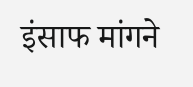इंसाफ मांगने